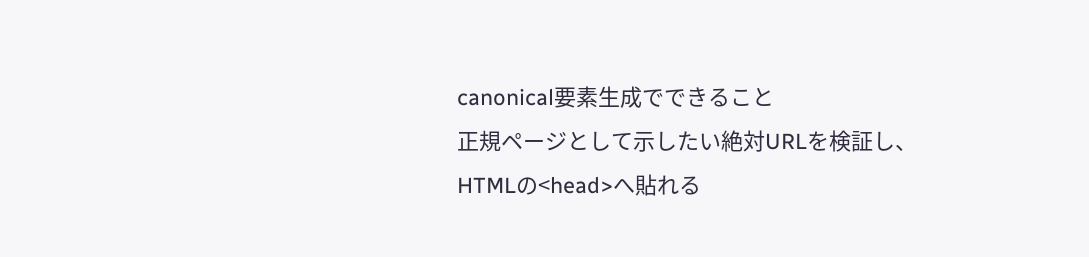canonical要素生成でできること
正規ページとして示したい絶対URLを検証し、HTMLの<head>へ貼れる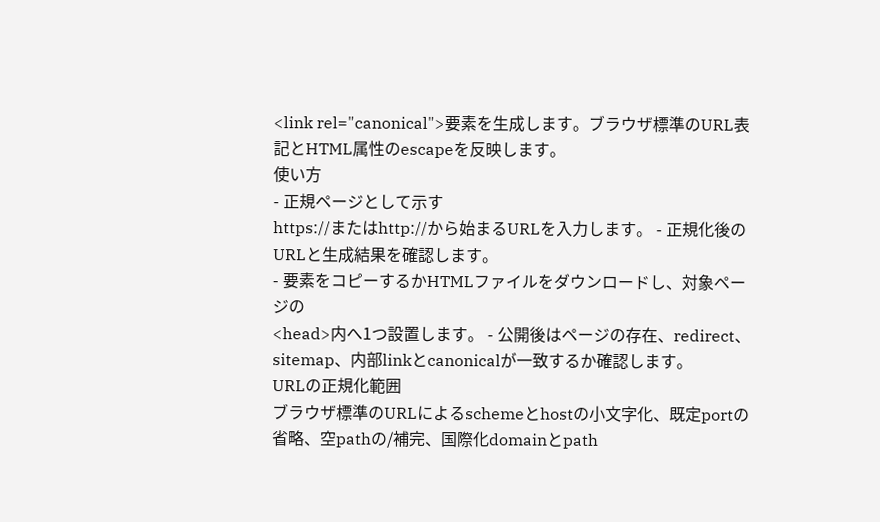<link rel="canonical">要素を生成します。ブラウザ標準のURL表記とHTML属性のescapeを反映します。
使い方
- 正規ページとして示す
https://またはhttp://から始まるURLを入力します。 - 正規化後のURLと生成結果を確認します。
- 要素をコピーするかHTMLファイルをダウンロードし、対象ページの
<head>内へ1つ設置します。 - 公開後はページの存在、redirect、sitemap、内部linkとcanonicalが一致するか確認します。
URLの正規化範囲
ブラウザ標準のURLによるschemeとhostの小文字化、既定portの省略、空pathの/補完、国際化domainとpath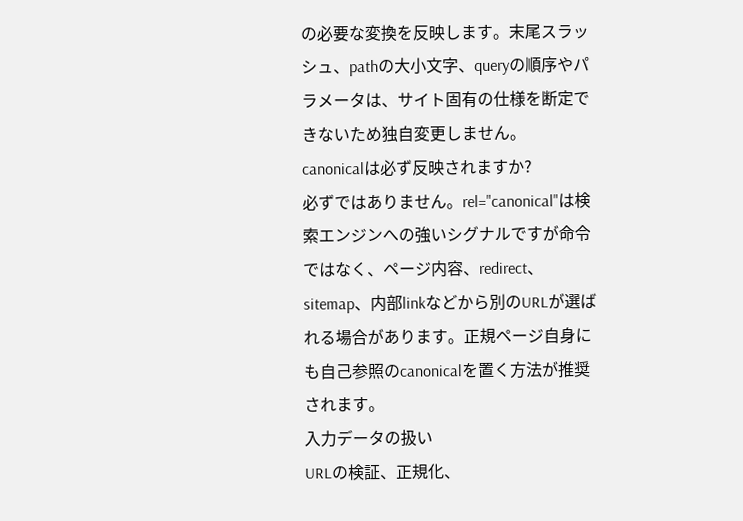の必要な変換を反映します。末尾スラッシュ、pathの大小文字、queryの順序やパラメータは、サイト固有の仕様を断定できないため独自変更しません。
canonicalは必ず反映されますか?
必ずではありません。rel="canonical"は検索エンジンへの強いシグナルですが命令ではなく、ページ内容、redirect、sitemap、内部linkなどから別のURLが選ばれる場合があります。正規ページ自身にも自己参照のcanonicalを置く方法が推奨されます。
入力データの扱い
URLの検証、正規化、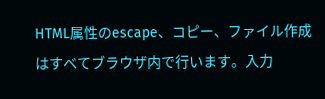HTML属性のescape、コピー、ファイル作成はすべてブラウザ内で行います。入力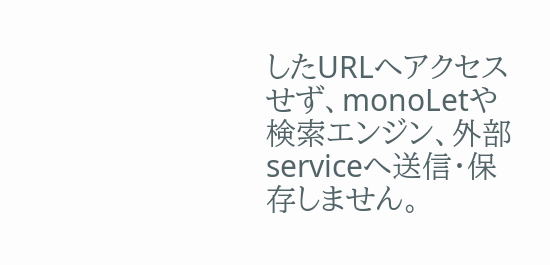したURLへアクセスせず、monoLetや検索エンジン、外部serviceへ送信・保存しません。